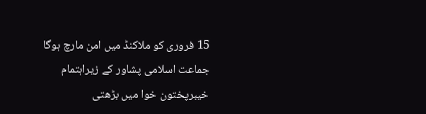15 فروری کو ملاکنڈ میں امن مارچ ہوگا
جماعت اسلامی پشاور کے زیراہتمام خیبرپختون خوا میں بڑھتی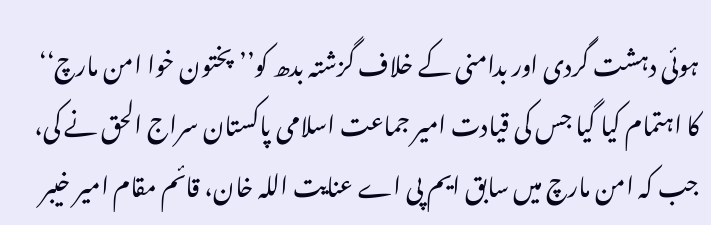ہوئی دہشت گردی اور بدامنی کے خلاف گزشتہ بدھ کو’’پختون خوا امن مارچ‘‘ کا اہتمام کیا گیا جس کی قیادت امیر جماعت اسلامی پاکستان سراج الحق نے کی، جب کہ امن مارچ میں سابق ایم پی اے عنایت اللہ خان، قائم مقام امیر خیبر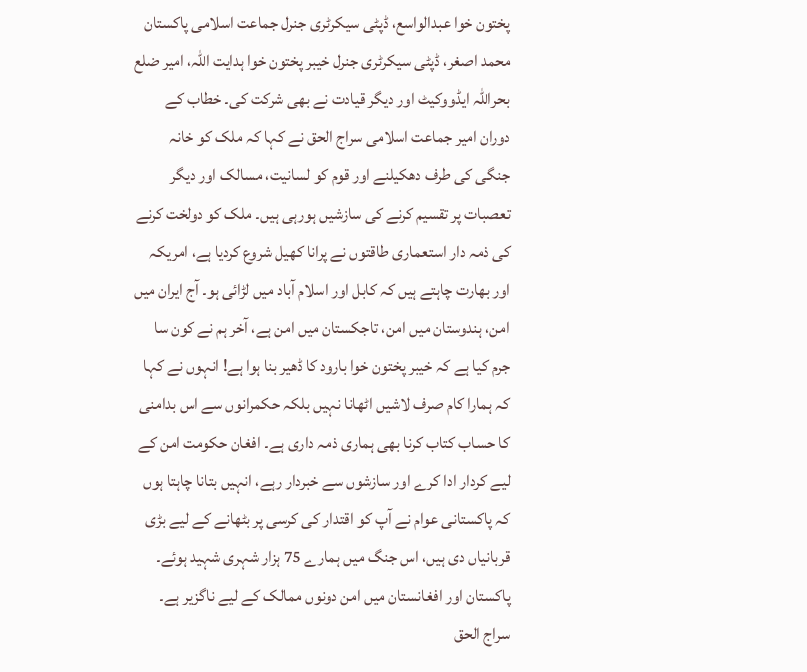پختون خوا عبدالواسع، ڈپٹی سیکرٹری جنرل جماعت اسلامی پاکستان محمد اصغر، ڈپٹی سیکرٹری جنرل خیبر پختون خوا ہدایت اللہ، امیر ضلع بحراللہ ایڈووکیٹ اور دیگر قیادت نے بھی شرکت کی۔ خطاب کے دوران امیر جماعت اسلامی سراج الحق نے کہا کہ ملک کو خانہ جنگی کی طرف دھکیلنے اور قوم کو لسانیت، مسالک اور دیگر تعصبات پر تقسیم کرنے کی سازشیں ہورہی ہیں۔ ملک کو دولخت کرنے کی ذمہ دار استعماری طاقتوں نے پرانا کھیل شروع کردیا ہے، امریکہ اور بھارت چاہتے ہیں کہ کابل اور اسلام آباد میں لڑائی ہو۔ آج ایران میں امن، ہندوستان میں امن، تاجکستان میں امن ہے، آخر ہم نے کون سا جرم کیا ہے کہ خیبر پختون خوا بارود کا ڈھیر بنا ہوا ہے! انہوں نے کہا کہ ہمارا کام صرف لاشیں اٹھانا نہیں بلکہ حکمرانوں سے اس بدامنی کا حساب کتاب کرنا بھی ہماری ذمہ داری ہے۔ افغان حکومت امن کے لیے کردار ادا کرے اور سازشوں سے خبردار رہے، انہیں بتانا چاہتا ہوں کہ پاکستانی عوام نے آپ کو اقتدار کی کرسی پر بٹھانے کے لیے بڑی قربانیاں دی ہیں، اس جنگ میں ہمارے 75 ہزار شہری شہید ہوئے۔ پاکستان اور افغانستان میں امن دونوں ممالک کے لیے ناگزیر ہے۔
سراج الحق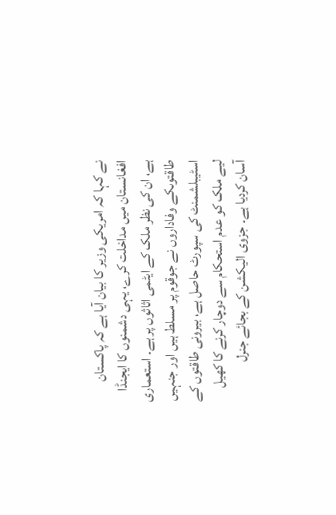نے کہا کہ امریکی وزیر کا بیان آیا ہے کہ پاکستان افغانستان میں مداخلت کرے، یہی دشمنوں کا ایجنڈا ہے، ان کی نظر ملک کے ایٹمی اثاثوں پر ہے۔ استعماری طاقتوںکے وفاداروں نے جوقوم پر مسلط ہیں اور جنہیں اسٹیبلشمنٹ کی سپورٹ حاصل ہے، بیرونی طاقتوں کے لیے ملک کو عدم استحکام سے دوچار کرنے کا کھیل آسان کردیا ہے۔ جزوی الیکشن کے بجائے جنرل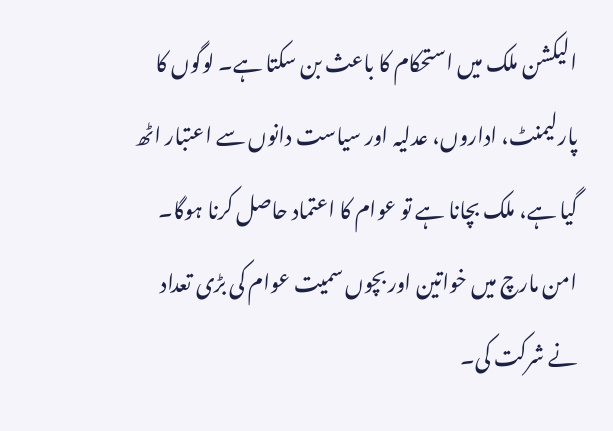الیکشن ملک میں استحکام کا باعث بن سکتا ہے۔ لوگوں کا پارلیمنٹ، اداروں، عدلیہ اور سیاست دانوں سے اعتبار اٹھ گیا ہے، ملک بچانا ہے تو عوام کا اعتماد حاصل کرنا ہوگا۔ امن مارچ میں خواتین اور بچوں سمیت عوام کی بڑی تعداد نے شرکت کی۔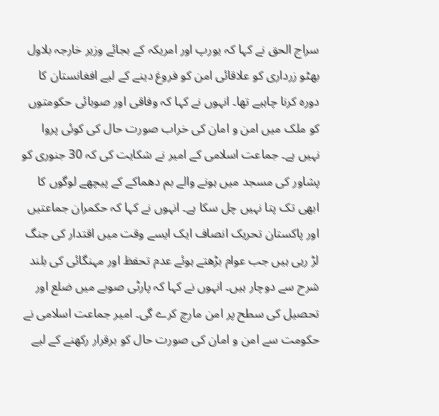سراج الحق نے کہا کہ یورپ اور امریکہ کے بجائے وزیر خارجہ بلاول بھٹو زرداری کو علاقائی امن کو فروغ دینے کے لیے افغانستان کا دورہ کرنا چاہیے تھا۔ انہوں نے کہا کہ وفاقی اور صوبائی حکومتوں کو ملک میں امن و امان کی خراب صورت حال کی کوئی پروا نہیں ہے۔ جماعت اسلامی کے امیر نے شکایت کی کہ 30 جنوری کو پشاور کی مسجد میں ہونے والے بم دھماکے کے پیچھے لوگوں کا ابھی تک پتا نہیں چل سکا ہے۔ انہوں نے کہا کہ حکمران جماعتیں اور پاکستان تحریک انصاف ایک ایسے وقت میں اقتدار کی جنگ لڑ رہی ہیں جب عوام بڑھتے ہوئے عدم تحفظ اور مہنگائی کی بلند شرح سے دوچار ہیں۔ انہوں نے کہا کہ پارٹی صوبے میں ضلع اور تحصیل کی سطح پر امن مارچ کرے گی۔ امیر جماعت اسلامی نے حکومت سے امن و امان کی صورت حال کو برقرار رکھنے کے لیے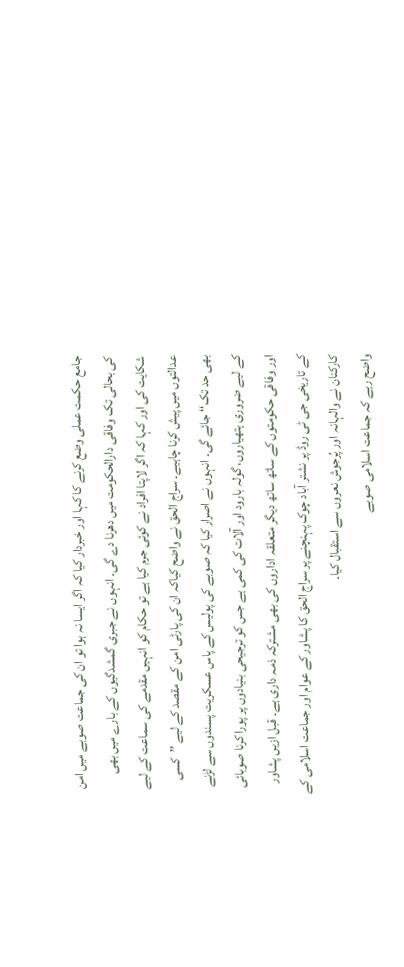جامع حکمت عملی وضع کرنے کا کہا اور خبردار کیا کہ اگر ایسا نہ ہوا تو ان کی جماعت صوبے میں امن کی بحالی تک وفاقی دارالحکومت میں دھرنا دے گی۔ انہوں نے جبری گمشدگیوں کے بارے میں بھی شکایت کی اور کہا کہ اگر لاپتا افراد نے کوئی جرم کیا ہے تو حکام کو انہیں مقدمے کی سماعت کے لیے عدالتوں میں پیش کرنا چاہیے۔ سراج الحق نے واضح کیاکہ ان کی پارٹی امن کے مقصد کے لیے ’’کسی بھی حد تک‘‘ جائے گی۔ انہوں نے اصرار کیا کہ صوبے کی پولیس کے پاس عسکریت پسندوں سے لڑنے کے لیے ضروری ہتھیاروں، گولہ بارود اور آلات کی کمی ہے جس کو ترجیحی بنیادوں پر پورا کرنا صوبائی اور وفاقی حکومتوں کے ساتھ ساتھ دیگر متعلقہ اداروں کی بھی مشترکہ ذمہ داری ہے۔ قبل ازیں پشاور کے تاریخی جی ٹی روڈ پر نشتر آباد چوک پہنچنے پر سراج الحق کا پشاور کے عوام اور جماعت اسلامی کے کارکنان نے والہانہ اور پُرجوش نعروں سے استقبال کیا۔
واضح رہے کہ جماعت اسلامی صوبے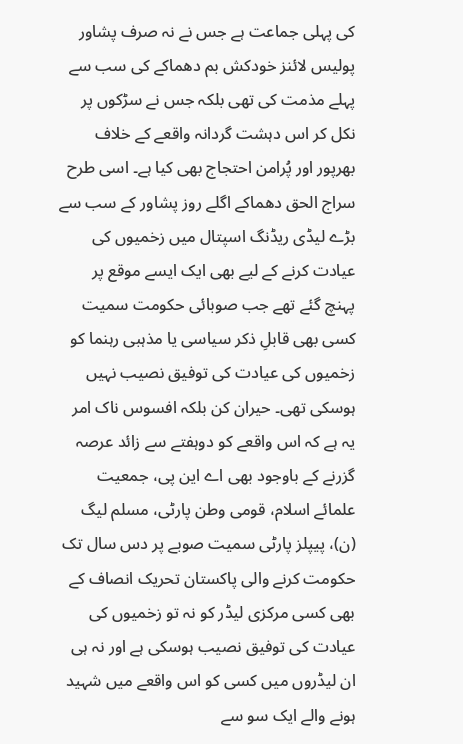کی پہلی جماعت ہے جس نے نہ صرف پشاور پولیس لائنز خودکش بم دھماکے کی سب سے پہلے مذمت کی تھی بلکہ جس نے سڑکوں پر نکل کر اس دہشت گردانہ واقعے کے خلاف بھرپور اور پُرامن احتجاج بھی کیا ہے۔ اسی طرح سراج الحق دھماکے اگلے روز پشاور کے سب سے بڑے لیڈی ریڈنگ اسپتال میں زخمیوں کی عیادت کرنے کے لیے بھی ایک ایسے موقع پر پہنچ گئے تھے جب صوبائی حکومت سمیت کسی بھی قابلِ ذکر سیاسی یا مذہبی رہنما کو زخمیوں کی عیادت کی توفیق نصیب نہیں ہوسکی تھی۔ حیران کن بلکہ افسوس ناک امر یہ ہے کہ اس واقعے کو دوہفتے سے زائد عرصہ گزرنے کے باوجود بھی اے این پی، جمعیت علمائے اسلام، قومی وطن پارٹی، مسلم لیگ (ن)، پیپلز پارٹی سمیت صوبے پر دس سال تک حکومت کرنے والی پاکستان تحریک انصاف کے بھی کسی مرکزی لیڈر کو نہ تو زخمیوں کی عیادت کی توفیق نصیب ہوسکی ہے اور نہ ہی ان لیڈروں میں کسی کو اس واقعے میں شہید ہونے والے ایک سو سے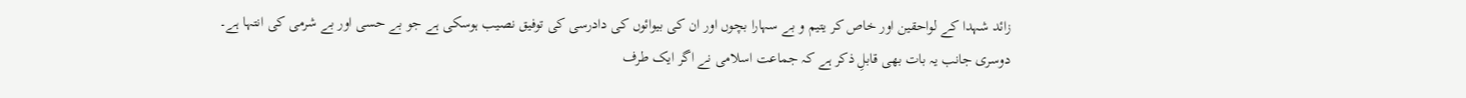زائد شہدا کے لواحقین اور خاص کر یتیم و بے سہارا بچوں اور ان کی بیوائوں کی دادرسی کی توفیق نصیب ہوسکی ہے جو بے حسی اور بے شرمی کی انتہا ہے۔
دوسری جانب یہ بات بھی قابلِ ذکر ہے کہ جماعت اسلامی نے اگر ایک طرف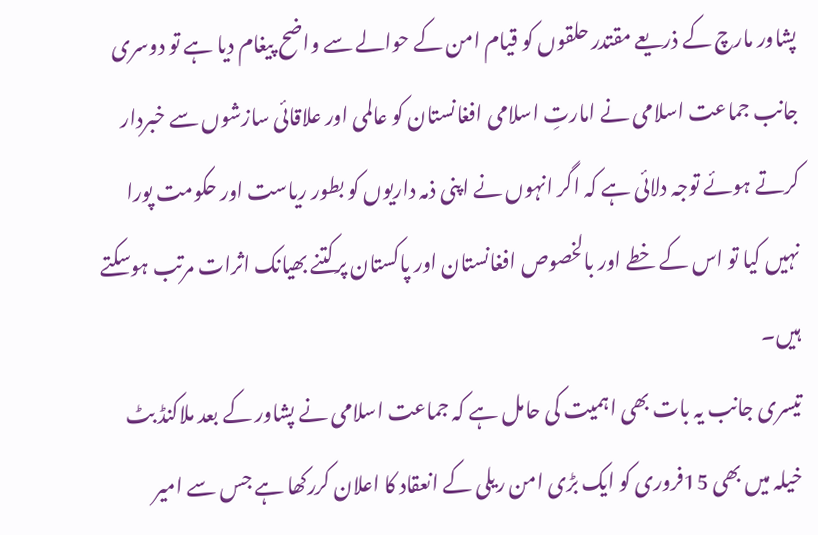پشاور مارچ کے ذریعے مقتدر حلقوں کو قیام امن کے حوالے سے واضح پیغام دیا ہے تو دوسری جانب جماعت اسلامی نے امارتِ اسلامی افغانستان کو عالمی اور علاقائی سازشوں سے خبردار کرتے ہوئے توجہ دلائی ہے کہ اگر انہوں نے اپنی ذمہ داریوں کو بطور ریاست اور حکومت پورا نہیں کیا تو اس کے خطے اور بالخصوص افغانستان اور پاکستان پرکتنے بھیانک اثرات مرتب ہوسکتے ہیں۔
تیسری جانب یہ بات بھی اہمیت کی حامل ہے کہ جماعت اسلامی نے پشاور کے بعد ملاکنڈ بٹ خیلہ میں بھی 15فروری کو ایک بڑی امن ریلی کے انعقاد کا اعلان کررکھا ہے جس سے امیر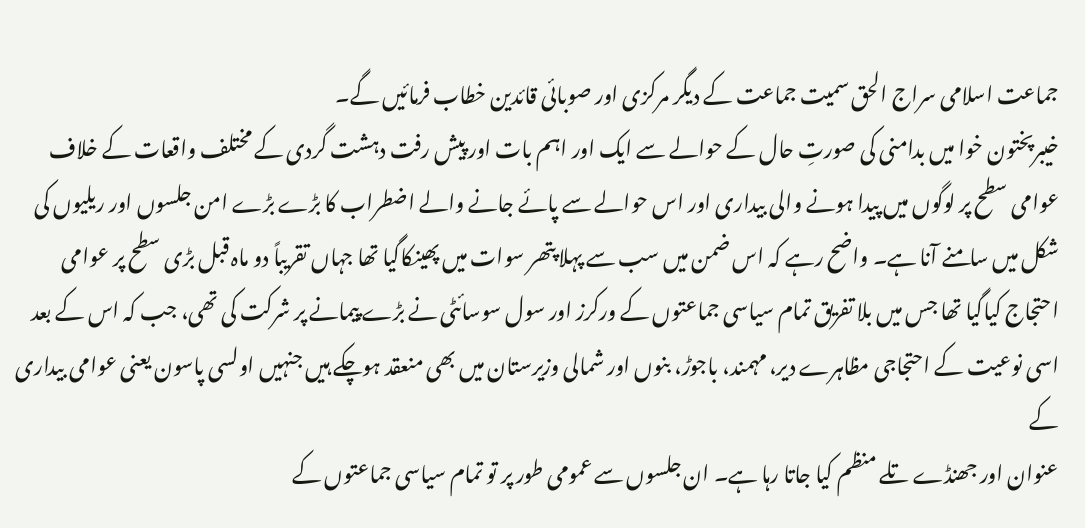جماعت اسلامی سراج الحق سمیت جماعت کے دیگر مرکزی اور صوبائی قائدین خطاب فرمائیں گے۔
خیبرپختون خوا میں بدامنی کی صورتِ حال کے حوالے سے ایک اور اہم بات اور پیش رفت دہشت گردی کے مختلف واقعات کے خلاف عوامی سطح پر لوگوں میں پیدا ہونے والی بیداری اور اس حوالے سے پائے جانے والے اضطراب کا بڑے بڑے امن جلسوں اور ریلیوں کی شکل میں سامنے آنا ہے۔ واضح رہے کہ اس ضمن میں سب سے پہلا پتھر سوات میں پھینکاگیا تھا جہاں تقریباً دو ماہ قبل بڑی سطح پر عوامی احتجاج کیاگیا تھا جس میں بلا تفریق تمام سیاسی جماعتوں کے ورکرز اور سول سوسائٹی نے بڑے پیمانے پر شرکت کی تھی، جب کہ اس کے بعد اسی نوعیت کے احتجاجی مظاہرے دیر، مہمند، باجوڑ، بنوں اور شمالی وزیرستان میں بھی منعقد ہوچکے ہیں جنہیں اولسی پاسون یعنی عوامی بیداری کے
عنوان اور جھنڈے تلے منظم کیا جاتا رہا ہے۔ ان جلسوں سے عمومی طور پر تو تمام سیاسی جماعتوں کے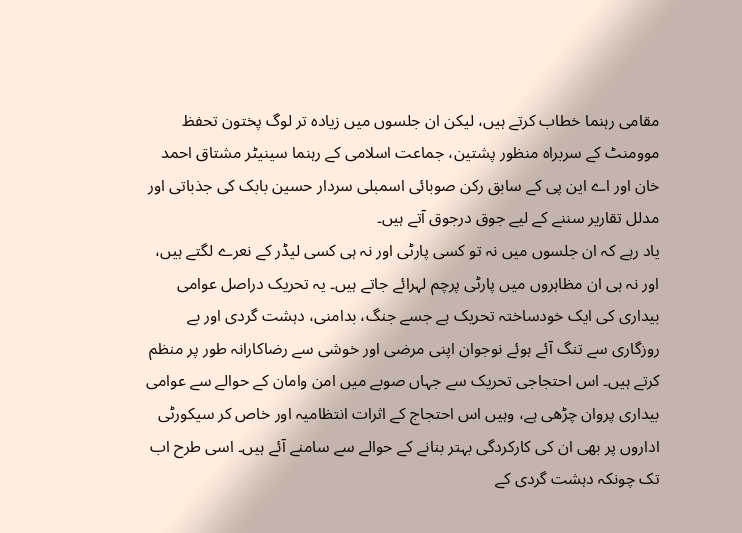مقامی رہنما خطاب کرتے ہیں، لیکن ان جلسوں میں زیادہ تر لوگ پختون تحفظ موومنٹ کے سربراہ منظور پشتین، جماعت اسلامی کے رہنما سینیٹر مشتاق احمد خان اور اے این پی کے سابق رکن صوبائی اسمبلی سردار حسین بابک کی جذباتی اور مدلل تقاریر سننے کے لیے جوق درجوق آتے ہیں۔
یاد رہے کہ ان جلسوں میں نہ تو کسی پارٹی اور نہ ہی کسی لیڈر کے نعرے لگتے ہیں، اور نہ ہی ان مظاہروں میں پارٹی پرچم لہرائے جاتے ہیں۔ یہ تحریک دراصل عوامی بیداری کی ایک خودساختہ تحریک ہے جسے جنگ، بدامنی، دہشت گردی اور بے روزگاری سے تنگ آئے ہوئے نوجوان اپنی مرضی اور خوشی سے رضاکارانہ طور پر منظم کرتے ہیں۔ اس احتجاجی تحریک سے جہاں صوبے میں امن وامان کے حوالے سے عوامی بیداری پروان چڑھی ہے، وہیں اس احتجاج کے اثرات انتظامیہ اور خاص کر سیکورٹی اداروں پر بھی ان کی کارکردگی بہتر بنانے کے حوالے سے سامنے آئے ہیں۔ اسی طرح اب تک چونکہ دہشت گردی کے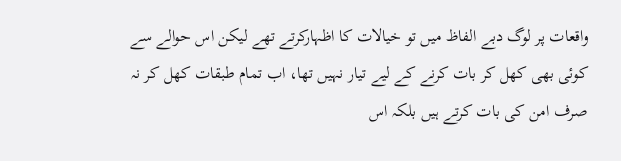واقعات پر لوگ دبے الفاظ میں تو خیالات کا اظہارکرتے تھے لیکن اس حوالے سے کوئی بھی کھل کر بات کرنے کے لیے تیار نہیں تھا، اب تمام طبقات کھل کر نہ صرف امن کی بات کرتے ہیں بلکہ اس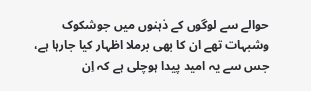حوالے سے لوگوں کے ذہنوں میں جوشکوک وشبہات تھے ان کا بھی برملا اظہار کیا جارہا ہے، جس سے یہ امید پیدا ہوچلی ہے کہ اِن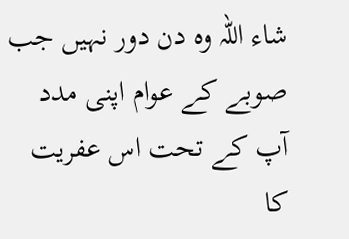شاء اللہ وہ دن دور نہیں جب صوبے کے عوام اپنی مدد آپ کے تحت اس عفریت کا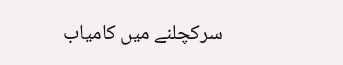سرکچلنے میں کامیاب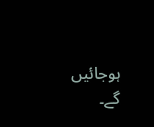ہوجائیں گے۔